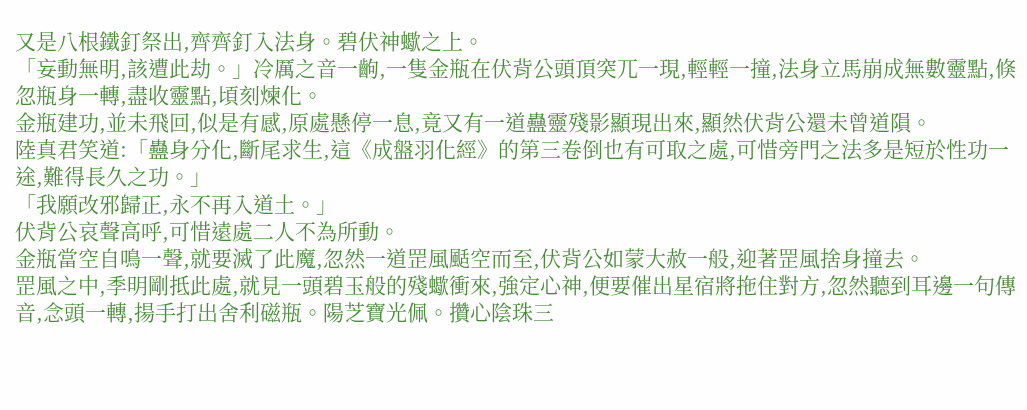又是八根鐵釘祭出,齊齊釘入法身。碧伏神蠍之上。
「妄動無明,該遭此劫。」冷厲之音一齣,一隻金瓶在伏背公頭頂突兀一現,輕輕一撞,法身立馬崩成無數靈點,倏忽瓶身一轉,盡收靈點,頃刻煉化。
金瓶建功,並未飛回,似是有感,原處懸停一息,竟又有一道蠱靈殘影顯現出來,顯然伏背公還未曾道隕。
陸真君笑道:「蠱身分化,斷尾求生,這《成盤羽化經》的第三卷倒也有可取之處,可惜旁門之法多是短於性功一途,難得長久之功。」
「我願改邪歸正,永不再入道土。」
伏背公哀聲高呼,可惜遠處二人不為所動。
金瓶當空自鳴一聲,就要滅了此魔,忽然一道罡風颳空而至,伏背公如蒙大赦一般,迎著罡風捨身撞去。
罡風之中,季明剛抵此處,就見一頭碧玉般的殘蠍衝來,強定心神,便要催出星宿將拖住對方,忽然聽到耳邊一句傳音,念頭一轉,揚手打出舍利磁瓶。陽芝寶光佩。攢心陰珠三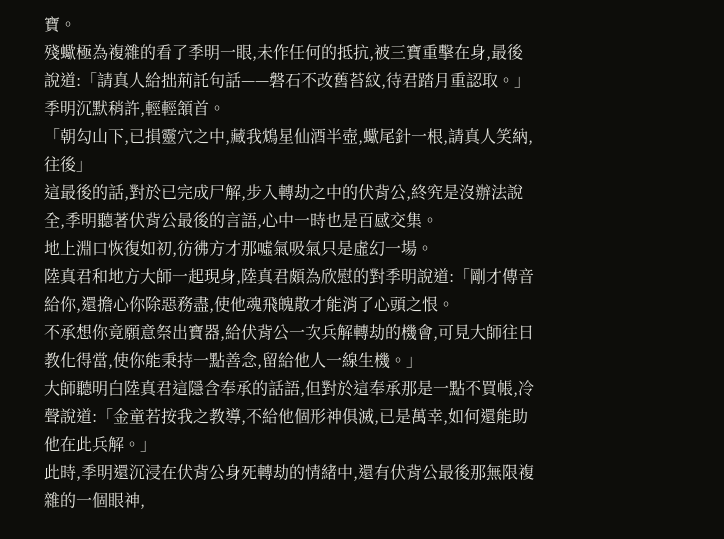寶。
殘蠍極為複雜的看了季明一眼,未作任何的抵抗,被三寶重擊在身,最後說道:「請真人給拙荊託句話——磐石不改舊苔紋,待君踏月重認取。」
季明沉默稍許,輕輕頷首。
「朝勾山下,已損靈穴之中,藏我鴆星仙酒半壺,蠍尾針一根,請真人笑納,往後」
這最後的話,對於已完成尸解,步入轉劫之中的伏背公,終究是沒辦法說全,季明聽著伏背公最後的言語,心中一時也是百感交集。
地上淵口恢復如初,彷彿方才那噓氣吸氣只是虛幻一場。
陸真君和地方大師一起現身,陸真君頗為欣慰的對季明說道:「剛才傳音給你,還擔心你除惡務盡,使他魂飛魄散才能消了心頭之恨。
不承想你竟願意祭出寶器,給伏背公一次兵解轉劫的機會,可見大師往日教化得當,使你能秉持一點善念,留給他人一線生機。」
大師聽明白陸真君這隱含奉承的話語,但對於這奉承那是一點不買帳,冷聲說道:「金童若按我之教導,不給他個形神俱滅,已是萬幸,如何還能助他在此兵解。」
此時,季明還沉浸在伏背公身死轉劫的情緒中,還有伏背公最後那無限複雜的一個眼神,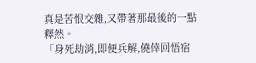真是苦恨交雜,又帶著那最後的一點釋然。
「身死劫消,即便兵解,僥倖回悟宿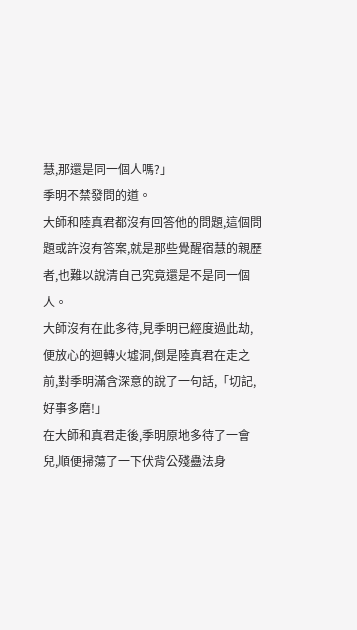慧,那還是同一個人嗎?」
季明不禁發問的道。
大師和陸真君都沒有回答他的問題,這個問題或許沒有答案,就是那些覺醒宿慧的親歷者,也難以說清自己究竟還是不是同一個人。
大師沒有在此多待,見季明已經度過此劫,便放心的迴轉火墟洞,倒是陸真君在走之前,對季明滿含深意的說了一句話,「切記,好事多磨!」
在大師和真君走後,季明原地多待了一會兒,順便掃蕩了一下伏背公殘蠱法身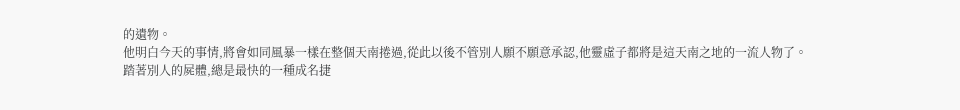的遺物。
他明白今天的事情,將會如同風暴一樣在整個天南捲過,從此以後不管別人願不願意承認,他靈虛子都將是這天南之地的一流人物了。
踏著別人的屍體,總是最快的一種成名捷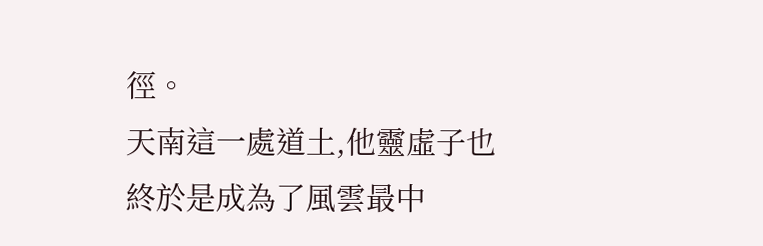徑。
天南這一處道土,他靈虛子也終於是成為了風雲最中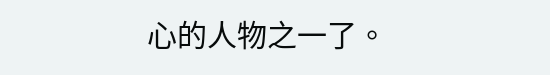心的人物之一了。